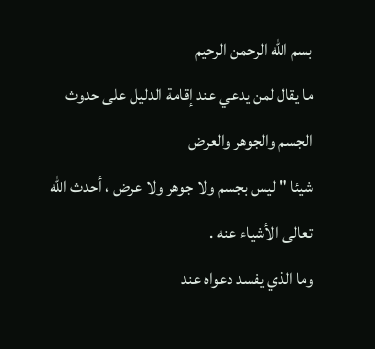بسم الله الرحمن الرحيم
ما يقال لمن يدعي عند إقامة الدليل على حدوث الجسم والجوهر والعرض
شيئا " ليس بجسم ولا جوهر ولا عرض ، أحدث الله تعالى الأشياء عنه .
وما الذي يفسد دعواه عند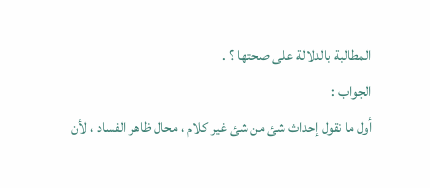المطالبة بالدلالة على صحتها ؟ .
الجواب :
أول ما نقول إحداث شئ من شئ غير كلام ، محال ظاهر الفساد ، لأن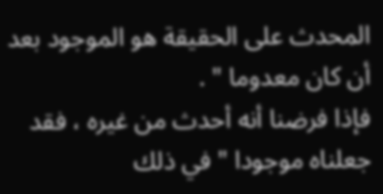المحدث على الحقيقة هو الموجود بعد أن كان معدوما " .
فإذا فرضنا أنه أحدث من غيره ، فقد جعلناه موجودا " في ذلك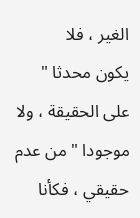الغير ، فلا
يكون محدثا " على الحقيقة ، ولا موجودا " من عدم حقيقي ، فكأنا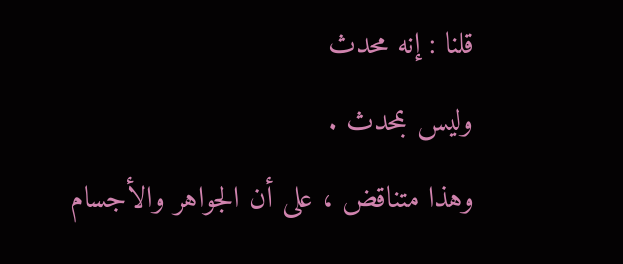قلنا : إنه محدث
وليس بمحدث .
وهذا متناقض ، على أن الجواهر والأجسام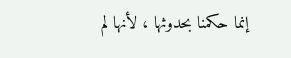إنما حكمنا بحدوثها ، لأنها لم